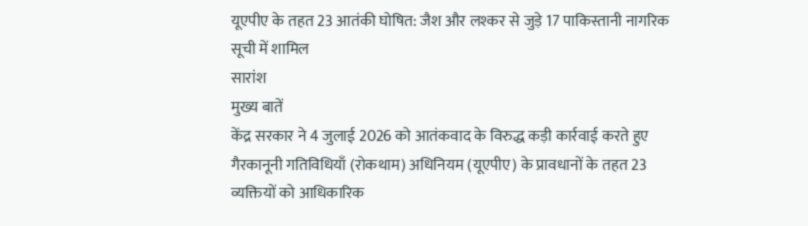यूएपीए के तहत 23 आतंकी घोषित: जैश और लश्कर से जुड़े 17 पाकिस्तानी नागरिक सूची में शामिल
सारांश
मुख्य बातें
केंद्र सरकार ने 4 जुलाई 2026 को आतंकवाद के विरुद्ध कड़ी कार्रवाई करते हुए गैरकानूनी गतिविधियाँ (रोकथाम) अधिनियम (यूएपीए) के प्रावधानों के तहत 23 व्यक्तियों को आधिकारिक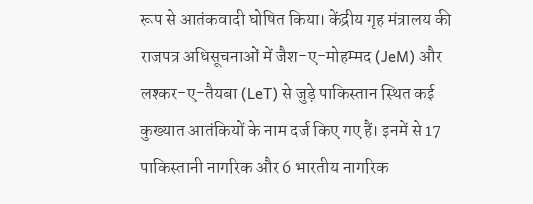रूप से आतंकवादी घोषित किया। केंद्रीय गृह मंत्रालय की राजपत्र अधिसूचनाओं में जैश-ए-मोहम्मद (JeM) और लश्कर-ए-तैयबा (LeT) से जुड़े पाकिस्तान स्थित कई कुख्यात आतंकियों के नाम दर्ज किए गए हैं। इनमें से 17 पाकिस्तानी नागरिक और 6 भारतीय नागरिक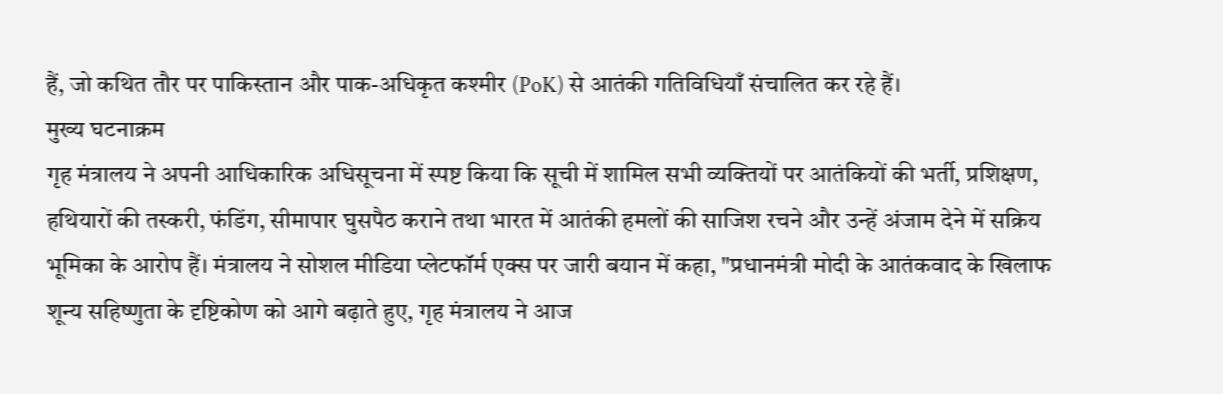हैं, जो कथित तौर पर पाकिस्तान और पाक-अधिकृत कश्मीर (PoK) से आतंकी गतिविधियाँ संचालित कर रहे हैं।
मुख्य घटनाक्रम
गृह मंत्रालय ने अपनी आधिकारिक अधिसूचना में स्पष्ट किया कि सूची में शामिल सभी व्यक्तियों पर आतंकियों की भर्ती, प्रशिक्षण, हथियारों की तस्करी, फंडिंग, सीमापार घुसपैठ कराने तथा भारत में आतंकी हमलों की साजिश रचने और उन्हें अंजाम देने में सक्रिय भूमिका के आरोप हैं। मंत्रालय ने सोशल मीडिया प्लेटफॉर्म एक्स पर जारी बयान में कहा, "प्रधानमंत्री मोदी के आतंकवाद के खिलाफ शून्य सहिष्णुता के दृष्टिकोण को आगे बढ़ाते हुए, गृह मंत्रालय ने आज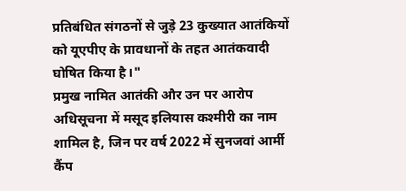प्रतिबंधित संगठनों से जुड़े 23 कुख्यात आतंकियों को यूएपीए के प्रावधानों के तहत आतंकवादी घोषित किया है।"
प्रमुख नामित आतंकी और उन पर आरोप
अधिसूचना में मसूद इलियास कश्मीरी का नाम शामिल है, जिन पर वर्ष 2022 में सुनजवां आर्मी कैंप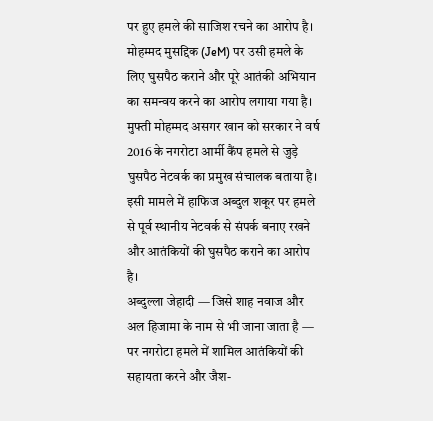पर हुए हमले की साजिश रचने का आरोप है। मोहम्मद मुसद्दिक (JeM) पर उसी हमले के लिए घुसपैठ कराने और पूरे आतंकी अभियान का समन्वय करने का आरोप लगाया गया है।
मुफ्ती मोहम्मद असगर खान को सरकार ने वर्ष 2016 के नगरोटा आर्मी कैंप हमले से जुड़े घुसपैठ नेटवर्क का प्रमुख संचालक बताया है। इसी मामले में हाफिज अब्दुल शकूर पर हमले से पूर्व स्थानीय नेटवर्क से संपर्क बनाए रखने और आतंकियों की घुसपैठ कराने का आरोप है।
अब्दुल्ला जेहादी — जिसे शाह नवाज और अल हिजामा के नाम से भी जाना जाता है — पर नगरोटा हमले में शामिल आतंकियों की सहायता करने और जैश-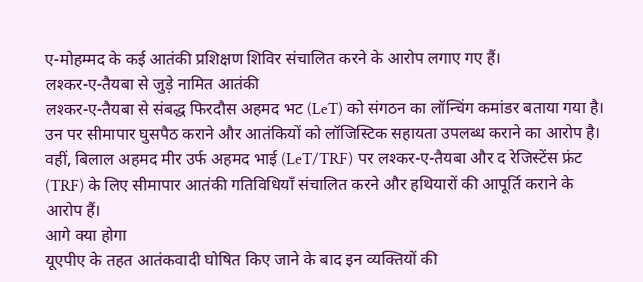ए-मोहम्मद के कई आतंकी प्रशिक्षण शिविर संचालित करने के आरोप लगाए गए हैं।
लश्कर-ए-तैयबा से जुड़े नामित आतंकी
लश्कर-ए-तैयबा से संबद्ध फिरदौस अहमद भट (LeT) को संगठन का लॉन्चिंग कमांडर बताया गया है। उन पर सीमापार घुसपैठ कराने और आतंकियों को लॉजिस्टिक सहायता उपलब्ध कराने का आरोप है। वहीं, बिलाल अहमद मीर उर्फ अहमद भाई (LeT/TRF) पर लश्कर-ए-तैयबा और द रेजिस्टेंस फ्रंट (TRF) के लिए सीमापार आतंकी गतिविधियाँ संचालित करने और हथियारों की आपूर्ति कराने के आरोप हैं।
आगे क्या होगा
यूएपीए के तहत आतंकवादी घोषित किए जाने के बाद इन व्यक्तियों की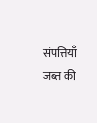संपत्तियाँ जब्त की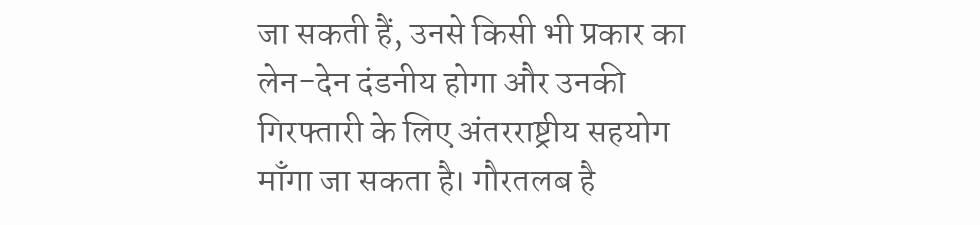जा सकती हैं, उनसे किसी भी प्रकार का लेन-देन दंडनीय होगा और उनकी गिरफ्तारी के लिए अंतरराष्ट्रीय सहयोग माँगा जा सकता है। गौरतलब है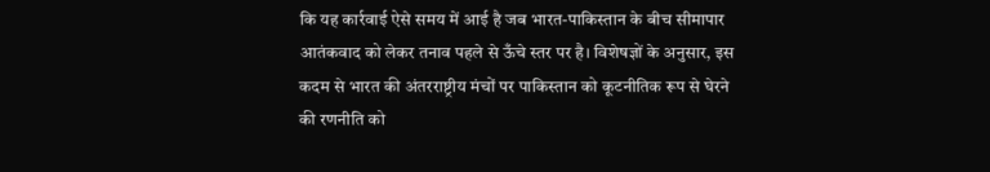कि यह कार्रवाई ऐसे समय में आई है जब भारत-पाकिस्तान के बीच सीमापार आतंकवाद को लेकर तनाव पहले से ऊँचे स्तर पर है। विशेषज्ञों के अनुसार, इस कदम से भारत की अंतरराष्ट्रीय मंचों पर पाकिस्तान को कूटनीतिक रूप से घेरने की रणनीति को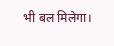भी बल मिलेगा।